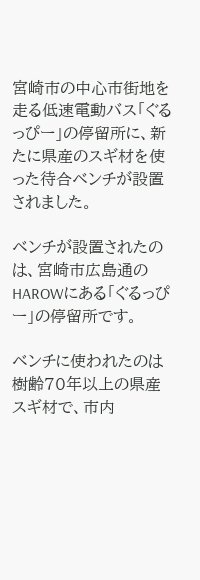宮崎市の中心市街地を走る低速電動バス「ぐるっぴー」の停留所に、新たに県産のスギ材を使った待合ベンチが設置されました。

ベンチが設置されたのは、宮崎市広島通のHAROWにある「ぐるっぴー」の停留所です。

ベンチに使われたのは樹齢70年以上の県産スギ材で、市内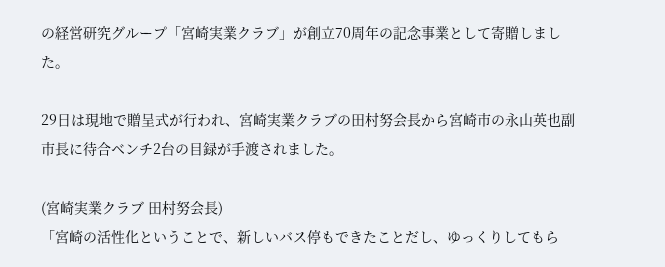の経営研究グループ「宮崎実業クラブ」が創立70周年の記念事業として寄贈しました。

29日は現地で贈呈式が行われ、宮崎実業クラブの田村努会長から宮崎市の永山英也副市長に待合ベンチ2台の目録が手渡されました。

(宮崎実業クラブ 田村努会長)
「宮崎の活性化ということで、新しいバス停もできたことだし、ゆっくりしてもら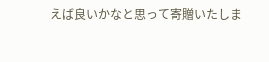えば良いかなと思って寄贈いたしま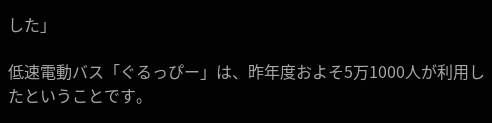した」

低速電動バス「ぐるっぴー」は、昨年度およそ5万1000人が利用したということです。